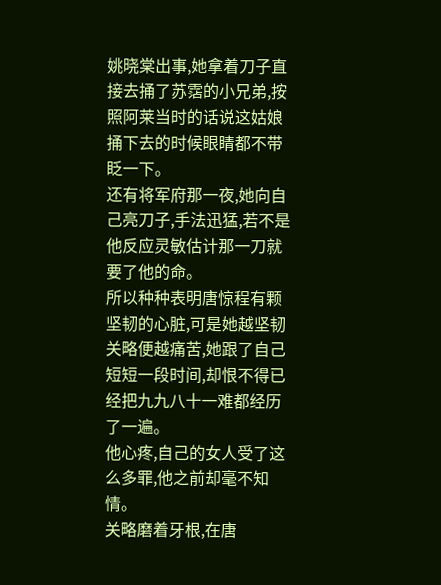姚晓棠出事,她拿着刀子直接去捅了苏霑的小兄弟,按照阿莱当时的话说这姑娘捅下去的时候眼睛都不带眨一下。
还有将军府那一夜,她向自己亮刀子,手法迅猛,若不是他反应灵敏估计那一刀就要了他的命。
所以种种表明唐惊程有颗坚韧的心脏,可是她越坚韧关略便越痛苦,她跟了自己短短一段时间,却恨不得已经把九九八十一难都经历了一遍。
他心疼,自己的女人受了这么多罪,他之前却毫不知情。
关略磨着牙根,在唐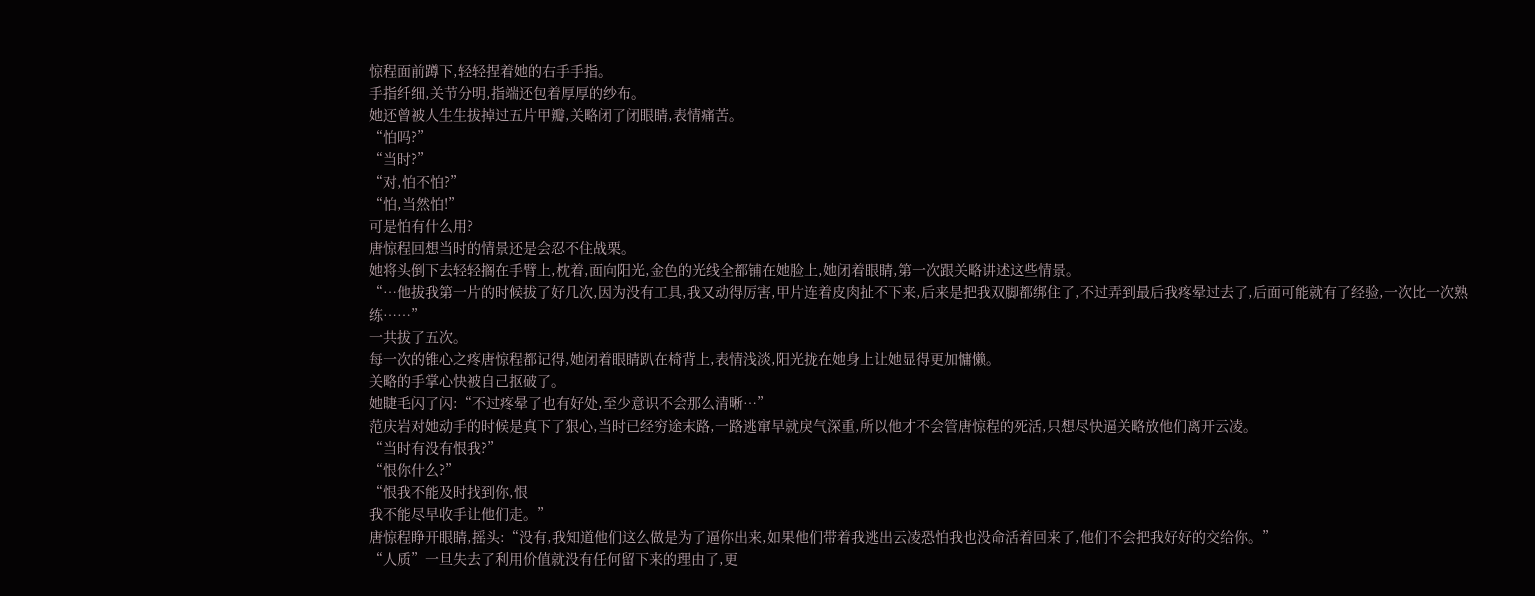惊程面前蹲下,轻轻捏着她的右手手指。
手指纤细,关节分明,指端还包着厚厚的纱布。
她还曾被人生生拔掉过五片甲瓣,关略闭了闭眼睛,表情痛苦。
“怕吗?”
“当时?”
“对,怕不怕?”
“怕,当然怕!”
可是怕有什么用?
唐惊程回想当时的情景还是会忍不住战栗。
她将头倒下去轻轻搁在手臂上,枕着,面向阳光,金色的光线全都铺在她脸上,她闭着眼睛,第一次跟关略讲述这些情景。
“…他拔我第一片的时候拔了好几次,因为没有工具,我又动得厉害,甲片连着皮肉扯不下来,后来是把我双脚都绑住了,不过弄到最后我疼晕过去了,后面可能就有了经验,一次比一次熟练……”
一共拔了五次。
每一次的锥心之疼唐惊程都记得,她闭着眼睛趴在椅背上,表情浅淡,阳光拢在她身上让她显得更加慵懒。
关略的手掌心快被自己抠破了。
她睫毛闪了闪:“不过疼晕了也有好处,至少意识不会那么清晰…”
范庆岩对她动手的时候是真下了狠心,当时已经穷途末路,一路逃窜早就戾气深重,所以他才不会管唐惊程的死活,只想尽快逼关略放他们离开云凌。
“当时有没有恨我?”
“恨你什么?”
“恨我不能及时找到你,恨
我不能尽早收手让他们走。”
唐惊程睁开眼睛,摇头:“没有,我知道他们这么做是为了逼你出来,如果他们带着我逃出云凌恐怕我也没命活着回来了,他们不会把我好好的交给你。”
“人质”一旦失去了利用价值就没有任何留下来的理由了,更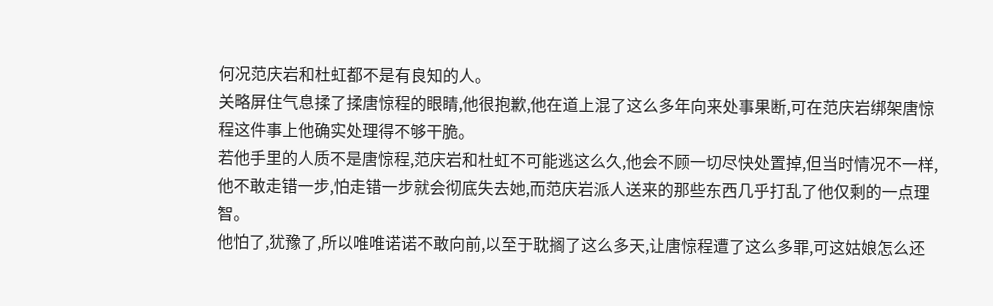何况范庆岩和杜虹都不是有良知的人。
关略屏住气息揉了揉唐惊程的眼睛,他很抱歉,他在道上混了这么多年向来处事果断,可在范庆岩绑架唐惊程这件事上他确实处理得不够干脆。
若他手里的人质不是唐惊程,范庆岩和杜虹不可能逃这么久,他会不顾一切尽快处置掉,但当时情况不一样,他不敢走错一步,怕走错一步就会彻底失去她,而范庆岩派人送来的那些东西几乎打乱了他仅剩的一点理智。
他怕了,犹豫了,所以唯唯诺诺不敢向前,以至于耽搁了这么多天,让唐惊程遭了这么多罪,可这姑娘怎么还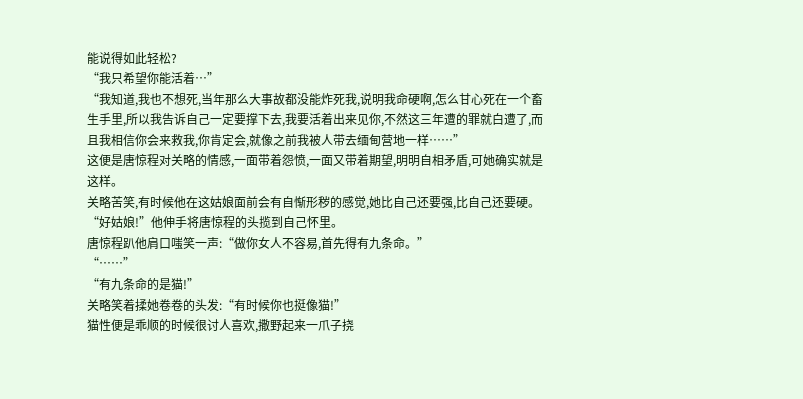能说得如此轻松?
“我只希望你能活着…”
“我知道,我也不想死,当年那么大事故都没能炸死我,说明我命硬啊,怎么甘心死在一个畜生手里,所以我告诉自己一定要撑下去,我要活着出来见你,不然这三年遭的罪就白遭了,而且我相信你会来救我,你肯定会,就像之前我被人带去缅甸营地一样……”
这便是唐惊程对关略的情感,一面带着怨愤,一面又带着期望,明明自相矛盾,可她确实就是这样。
关略苦笑,有时候他在这姑娘面前会有自惭形秽的感觉,她比自己还要强,比自己还要硬。
“好姑娘!”他伸手将唐惊程的头揽到自己怀里。
唐惊程趴他肩口嗤笑一声:“做你女人不容易,首先得有九条命。”
“……”
“有九条命的是猫!”
关略笑着揉她卷卷的头发:“有时候你也挺像猫!”
猫性便是乖顺的时候很讨人喜欢,撒野起来一爪子挠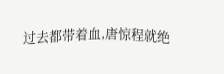过去都带着血,唐惊程就绝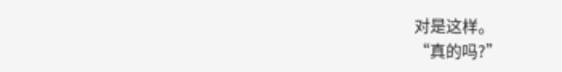对是这样。
“真的吗?”